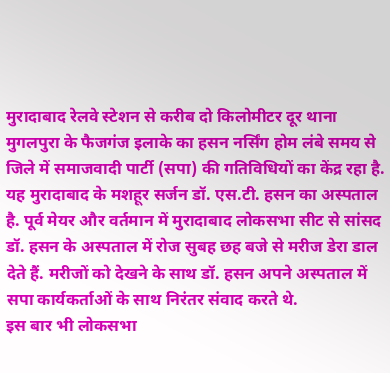मुरादाबाद रेलवे स्टेशन से करीब दो किलोमीटर दूर थाना मुगलपुरा के फैजगंज इलाके का हसन नर्सिंग होम लंबे समय से जिले में समाजवादी पार्टी (सपा) की गतिविधियों का केंद्र रहा है. यह मुरादाबाद के मशहूर सर्जन डॉ. एस.टी. हसन का अस्पताल है. पूर्व मेयर और वर्तमान में मुरादाबाद लोकसभा सीट से सांसद डॉ. हसन के अस्पताल में रोज सुबह छह बजे से मरीज डेरा डाल देते हैं. मरीजों को देखने के साथ डॉ. हसन अपने अस्पताल में सपा कार्यकर्ताओं के साथ निरंतर संवाद करते थे.
इस बार भी लोकसभा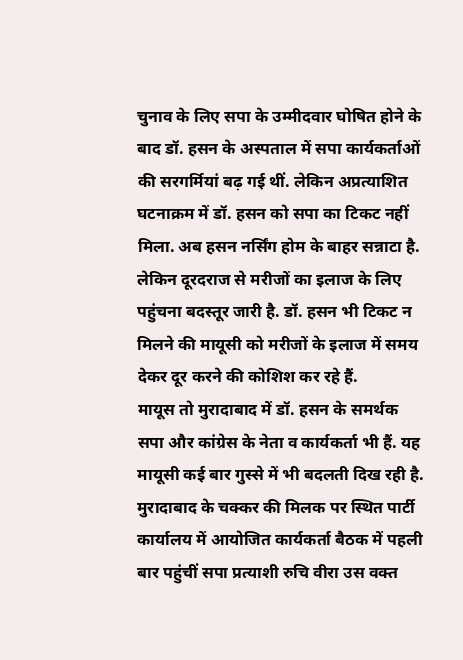चुनाव के लिए सपा के उम्मीदवार घोषित होने के बाद डॉ. हसन के अस्पताल में सपा कार्यकर्ताओं की सरगर्मियां बढ़ गई थीं. लेकिन अप्रत्याशित घटनाक्रम में डॉ. हसन को सपा का टिकट नहीं मिला. अब हसन नर्सिंग होम के बाहर सन्नाटा है. लेकिन दूरदराज से मरीजों का इलाज के लिए पहुंचना बदस्तूर जारी है. डॉ. हसन भी टिकट न मिलने की मायूसी को मरीजों के इलाज में समय देकर दूर करने की कोशिश कर रहे हैं.
मायूस तो मुरादाबाद में डॉ. हसन के समर्थक सपा और कांग्रेस के नेता व कार्यकर्ता भी हैं. यह मायूसी कई बार गुस्से में भी बदलती दिख रही है. मुरादाबाद के चक्कर की मिलक पर स्थित पार्टी कार्यालय में आयोजित कार्यकर्ता बैठक में पहली बार पहुंचीं सपा प्रत्याशी रुचि वीरा उस वक्त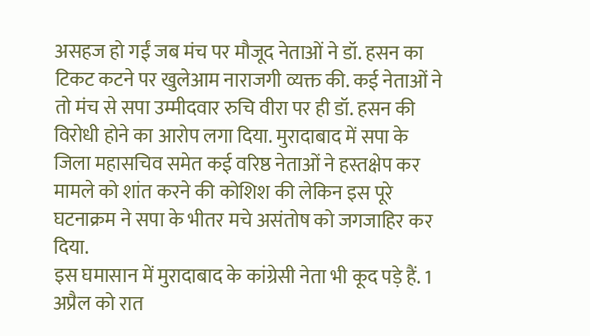असहज हो गईं जब मंच पर मौजूद नेताओं ने डॉ. हसन का टिकट कटने पर खुलेआम नाराजगी व्यक्त की. कई नेताओं ने तो मंच से सपा उम्मीदवार रुचि वीरा पर ही डॉ. हसन की विरोधी होने का आरोप लगा दिया. मुरादाबाद में सपा के जिला महासचिव समेत कई वरिष्ठ नेताओं ने हस्तक्षेप कर मामले को शांत करने की कोशिश की लेकिन इस पूरे घटनाक्रम ने सपा के भीतर मचे असंतोष को जगजाहिर कर दिया.
इस घमासान में मुरादाबाद के कांग्रेसी नेता भी कूद पड़े हैं. 1 अप्रैल को रात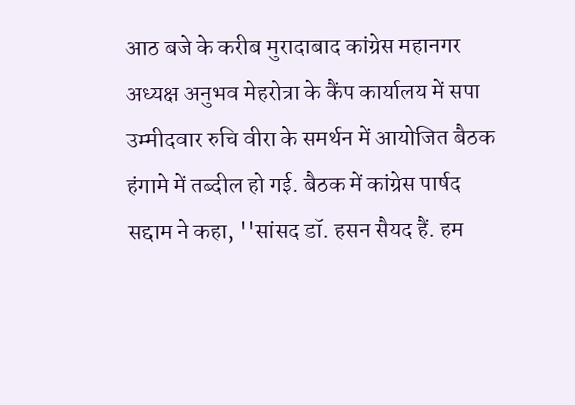आठ बजे के करीब मुरादाबाद कांग्रेस महानगर अध्यक्ष अनुभव मेहरोत्रा के कैंप कार्यालय में सपा उम्मीदवार रुचि वीरा के समर्थन में आयोजित बैठक हंगामे में तब्दील हो गई. बैठक में कांग्रेस पार्षद सद्दाम ने कहा, ''सांसद डॉ. हसन सैयद हैं. हम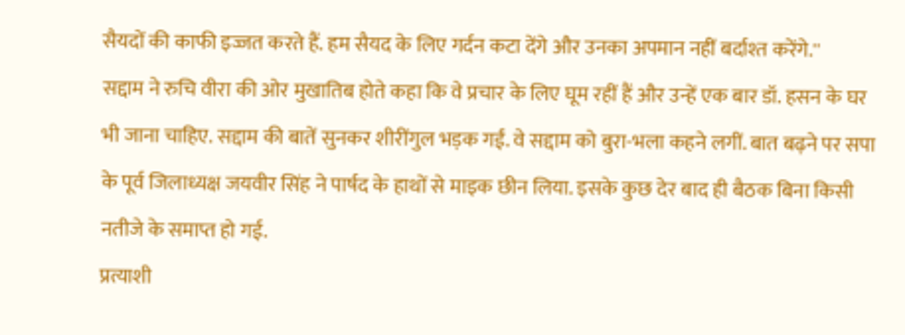सैयदों की काफी इज्जत करते हैं. हम सैयद के लिए गर्दन कटा देंगे और उनका अपमान नहीं बर्दाश्त करेंगे.''
सद्दाम ने रुचि वीरा की ओर मुखातिब होते कहा कि वे प्रचार के लिए घूम रहीं हैं और उन्हें एक बार डॉ. हसन के घर भी जाना चाहिए. सद्दाम की बातें सुनकर शीरींगुल भड़क गईं. वे सद्दाम को बुरा-भला कहने लगीं. बात बढ़ने पर सपा के पूर्व जिलाध्यक्ष जयवीर सिंह ने पार्षद के हाथों से माइक छीन लिया. इसके कुछ देर बाद ही बैठक बिना किसी नतीजे के समाप्त हो गई.
प्रत्याशी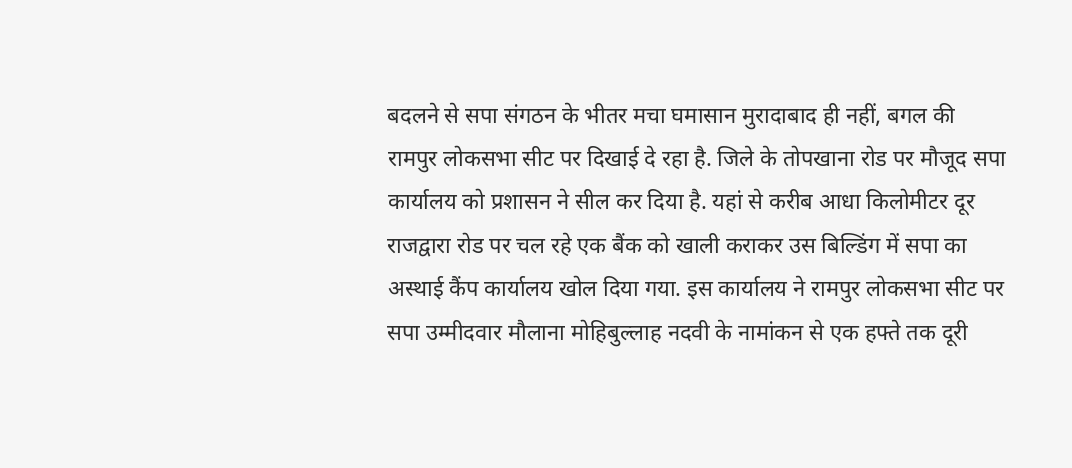बदलने से सपा संगठन के भीतर मचा घमासान मुरादाबाद ही नहीं, बगल की रामपुर लोकसभा सीट पर दिखाई दे रहा है. जिले के तोपखाना रोड पर मौजूद सपा कार्यालय को प्रशासन ने सील कर दिया है. यहां से करीब आधा किलोमीटर दूर राजद्वारा रोड पर चल रहे एक बैंक को खाली कराकर उस बिल्डिंग में सपा का अस्थाई कैंप कार्यालय खोल दिया गया. इस कार्यालय ने रामपुर लोकसभा सीट पर सपा उम्मीदवार मौलाना मोहिबुल्लाह नदवी के नामांकन से एक हफ्ते तक दूरी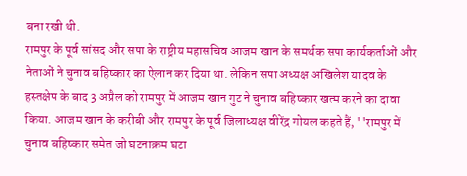बना रखी थी.
रामपुर के पूर्व सांसद और सपा के राष्ट्रीय महासचिव आजम खान के समर्थक सपा कार्यकर्ताओं और नेताओं ने चुनाव बहिष्कार का ऐलान कर दिया था. लेकिन सपा अध्यक्ष अखिलेश यादव के हस्तक्षेप के बाद 3 अप्रैल को रामपुर में आजम खान गुट ने चुनाव बहिष्कार खत्म करने का दावा किया. आजम खान के करीबी और रामपुर के पूर्व जिलाध्यक्ष वीरेंद्र गोयल कहते हैं, ''रामपुर में चुनाव बहिष्कार समेत जो घटनाक्रम घटा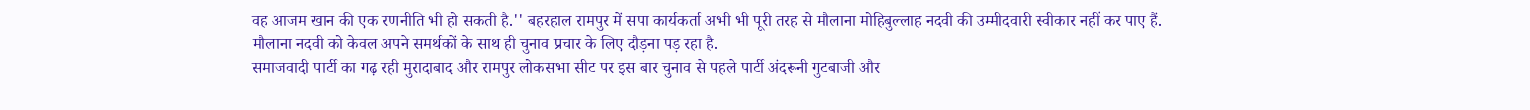वह आजम खान की एक रणनीति भी हो सकती है.'' बहरहाल रामपुर में सपा कार्यकर्ता अभी भी पूरी तरह से मौलाना मोहिबुल्लाह नदवी की उम्मीदवारी स्वीकार नहीं कर पाए हैं. मौलाना नदवी को केवल अपने समर्थकों के साथ ही चुनाव प्रचार के लिए दौड़ना पड़ रहा है.
समाजवादी पार्टी का गढ़ रही मुरादाबाद और रामपुर लोकसभा सीट पर इस बार चुनाव से पहले पार्टी अंदरूनी गुटबाजी और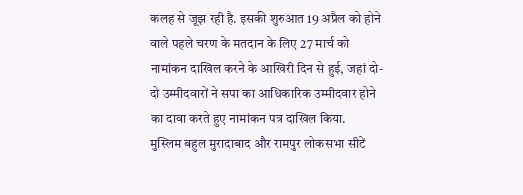कलह से जूझ रही है. इसकी शुरुआत 19 अप्रैल को होने वाले पहले चरण के मतदान के लिए 27 मार्च को नामांकन दाखिल करने के आखिरी दिन से हुई, जहां दो-दो उम्मीदवारों ने सपा का आधिकारिक उम्मीदवार होने का दावा करते हुए नामांकन पत्र दाखिल किया.
मुस्लिम बहुल मुरादाबाद और रामपुर लोकसभा सीटें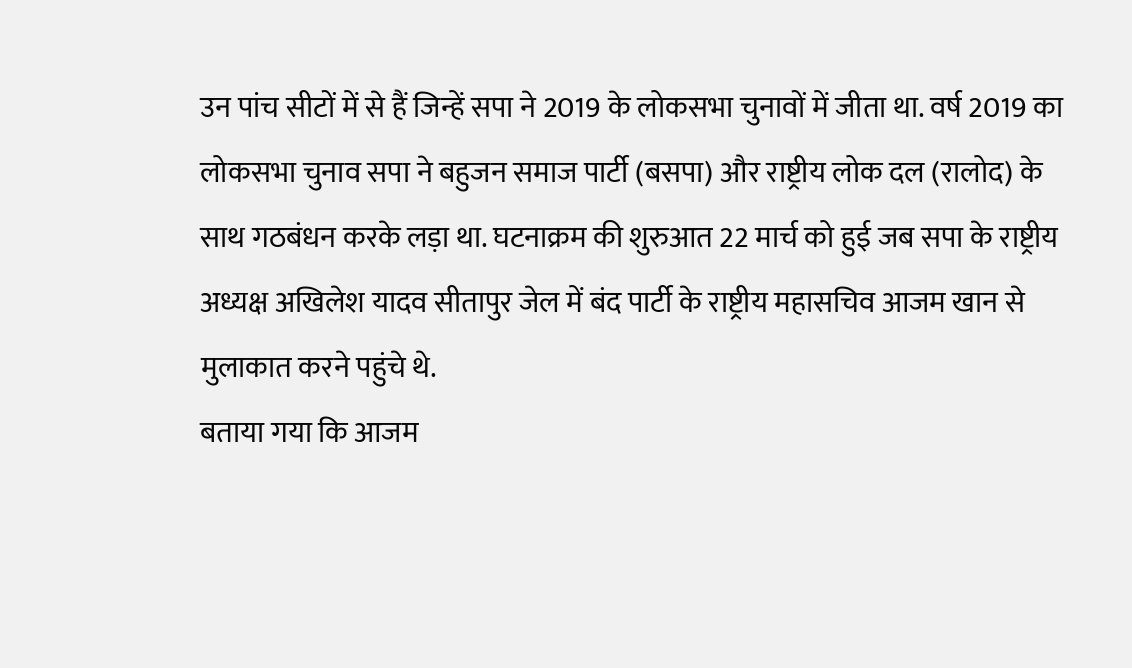उन पांच सीटों में से हैं जिन्हें सपा ने 2019 के लोकसभा चुनावों में जीता था. वर्ष 2019 का लोकसभा चुनाव सपा ने बहुजन समाज पार्टी (बसपा) और राष्ट्रीय लोक दल (रालोद) के साथ गठबंधन करके लड़ा था. घटनाक्रम की शुरुआत 22 मार्च को हुई जब सपा के राष्ट्रीय अध्यक्ष अखिलेश यादव सीतापुर जेल में बंद पार्टी के राष्ट्रीय महासचिव आजम खान से मुलाकात करने पहुंचे थे.
बताया गया कि आजम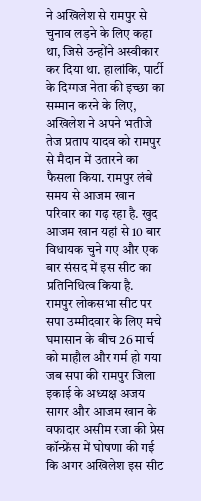ने अखिलेश से रामपुर से चुनाव लड़ने के लिए कहा था, जिसे उन्होंने अस्वीकार कर दिया था. हालांकि, पार्टी के दिग्गज नेता की इच्छा का सम्मान करने के लिए, अखिलेश ने अपने भतीजे तेज प्रताप यादव को रामपुर से मैदान में उतारने का फैसला किया. रामपुर लंबे समय से आजम खान परिवार का गढ़ रहा है. खुद आजम खान यहां से 10 बार विधायक चुने गए और एक बार संसद में इस सीट का प्रतिनिधित्व किया है.
रामपुर लोकसभा सीट पर सपा उम्मीदवार के लिए मचे घमासान के बीच 26 मार्च को माहौल और गर्म हो गया जब सपा की रामपुर जिला इकाई के अध्यक्ष अजय सागर और आजम खान के वफादार असीम रजा की प्रेस कॉन्फ्रेंस में घोषणा की गई कि अगर अखिलेश इस सीट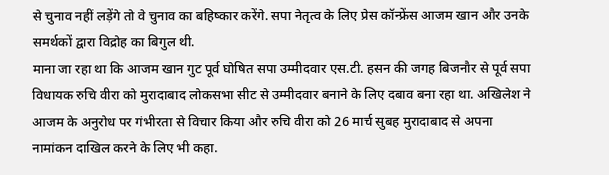से चुनाव नहीं लड़ेंगे तो वे चुनाव का बहिष्कार करेंगे. सपा नेतृत्व के लिए प्रेस कॉन्फ्रेंस आजम खान और उनके समर्थकों द्वारा विद्रोह का बिगुल थी.
माना जा रहा था कि आजम खान गुट पूर्व घोषित सपा उम्मीदवार एस.टी. हसन की जगह बिजनौर से पूर्व सपा विधायक रुचि वीरा को मुरादाबाद लोकसभा सीट से उम्मीदवार बनाने के लिए दबाव बना रहा था. अखिलेश ने आजम के अनुरोध पर गंभीरता से विचार किया और रुचि वीरा को 26 मार्च सुबह मुरादाबाद से अपना नामांकन दाखिल करने के लिए भी कहा.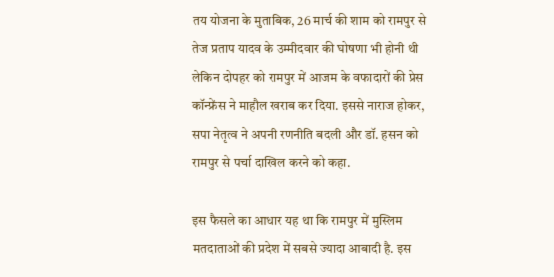तय योजना के मुताबिक, 26 मार्च की शाम को रामपुर से तेज प्रताप यादव के उम्मीदवार की घोषणा भी होनी थी लेकिन दोपहर को रामपुर में आजम के वफादारों की प्रेस कॉन्फ्रेंस ने माहौल खराब कर दिया. इससे नाराज होकर, सपा नेतृत्व ने अपनी रणनीति बदली और डॉ. हसन को रामपुर से पर्चा दाखिल करने को कहा.

इस फैसले का आधार यह था कि रामपुर में मुस्लिम मतदाताओं की प्रदेश में सबसे ज्यादा आबादी है. इस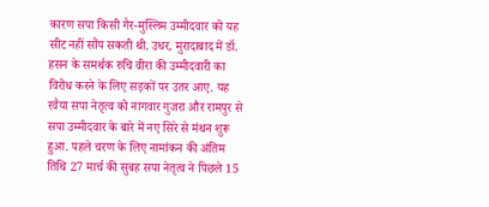कारण सपा किसी गैर-मुस्लिम उम्मीदवार को यह सीट नहीं सौंप सकती थी. उधर, मुरादाबाद में डॉ. हसन के समर्थक रुचि वीरा की उम्मीदवारी का विरोध करने के लिए सड़कों पर उतर आए. यह रवैया सपा नेतृत्व को नागवार गुजरा और रामपुर से सपा उम्मीदवार के बारे में नए सिरे से मंथन शुरू हुआ. पहले चरण के लिए नामांकन की अंतिम तिथि 27 मार्च की सुबह सपा नेतृत्व ने पिछले 15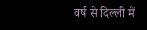वर्ष से दिल्ली में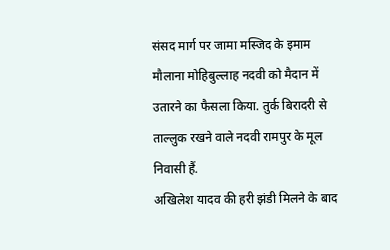संसद मार्ग पर जामा मस्जिद के इमाम मौलाना मोहिबुल्लाह नदवी को मैदान में उतारने का फैसला किया. तुर्क बिरादरी से ताल्लुक रखने वाले नदवी रामपुर के मूल निवासी हैं.
अखिलेश यादव की हरी झंडी मिलने के बाद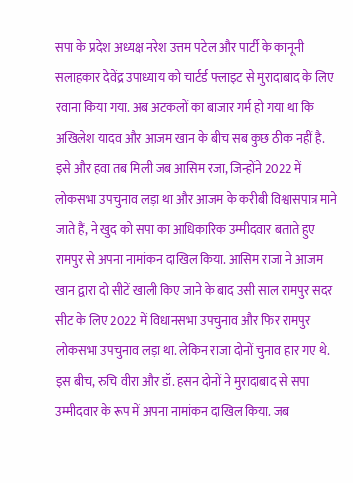सपा के प्रदेश अध्यक्ष नरेश उत्तम पटेल और पार्टी के कानूनी सलाहकार देवेंद्र उपाध्याय को चार्टर्ड फ्लाइट से मुरादाबाद के लिए रवाना किया गया. अब अटकलों का बाजार गर्म हो गया था कि अखिलेश यादव और आजम खान के बीच सब कुछ ठीक नहीं है. इसे और हवा तब मिली जब आसिम रजा, जिन्होंने 2022 में लोकसभा उपचुनाव लड़ा था और आजम के करीबी विश्वासपात्र माने जाते हैं, ने खुद को सपा का आधिकारिक उम्मीदवार बताते हुए रामपुर से अपना नामांकन दाखिल किया. आसिम राजा ने आजम खान द्वारा दो सीटें खाली किए जाने के बाद उसी साल रामपुर सदर सीट के लिए 2022 में विधानसभा उपचुनाव और फिर रामपुर लोकसभा उपचुनाव लड़ा था. लेकिन राजा दोनों चुनाव हार गए थे.
इस बीच, रुचि वीरा और डॉ. हसन दोनों ने मुरादाबाद से सपा उम्मीदवार के रूप में अपना नामांकन दाखिल किया. जब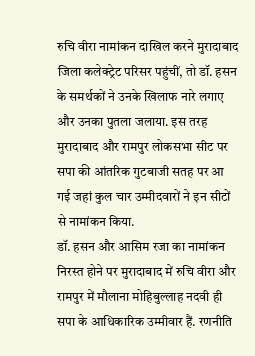रुचि वीरा नामांकन दाखिल करने मुरादाबाद जिला कलेक्ट्रेट परिसर पहुंचीं, तो डॉ. हसन के समर्थकों ने उनके खिलाफ नारे लगाए और उनका पुतला जलाया. इस तरह मुरादाबाद और रामपुर लोकसभा सीट पर सपा की आंतरिक गुटबाजी सतह पर आ गई जहां कुल चार उम्मीदवारों ने इन सीटों से नामांकन किया.
डॉ. हसन और आसिम रजा का नामांकन निरस्त होने पर मुरादाबाद में रुचि वीरा और रामपुर में मौलाना मोहिबुल्लाह नदवी ही सपा के आधिकारिक उम्मीवार हैं. रणनीति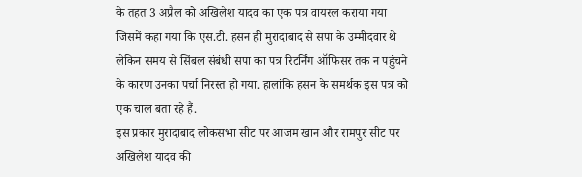के तहत 3 अप्रैल को अखिलेश यादव का एक पत्र वायरल कराया गया जिसमें कहा गया कि एस.टी. हसन ही मुरादाबाद से सपा के उम्मीदवार थे लेकिन समय से सिंबल संबंधी सपा का पत्र रिटर्निंग ऑफिसर तक न पहुंचने के कारण उनका पर्चा निरस्त हो गया. हालांकि हसन के समर्थक इस पत्र को एक चाल बता रहे हैं.
इस प्रकार मुरादाबाद लोकसभा सीट पर आजम खान और रामपुर सीट पर अखिलेश यादव की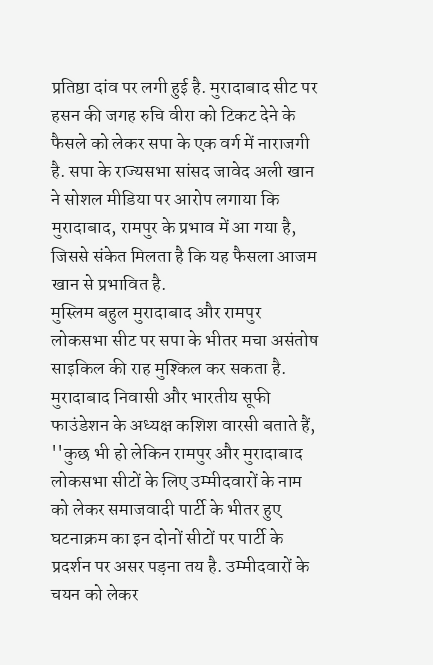प्रतिष्ठा दांव पर लगी हुई है. मुरादाबाद सीट पर हसन की जगह रुचि वीरा को टिकट देने के फैसले को लेकर सपा के एक वर्ग में नाराजगी है. सपा के राज्यसभा सांसद जावेद अली खान ने सोशल मीडिया पर आरोप लगाया कि मुरादाबाद, रामपुर के प्रभाव में आ गया है, जिससे संकेत मिलता है कि यह फैसला आजम खान से प्रभावित है.
मुस्लिम बहुल मुरादाबाद और रामपुर लोकसभा सीट पर सपा के भीतर मचा असंतोष साइकिल की राह मुश्किल कर सकता है. मुरादाबाद निवासी और भारतीय सूफी फाउंडेशन के अध्यक्ष कशिश वारसी बताते हैं, ''कुछ भी हो लेकिन रामपुर और मुरादाबाद लोकसभा सीटों के लिए उम्मीदवारों के नाम को लेकर समाजवादी पार्टी के भीतर हुए घटनाक्रम का इन दोनों सीटों पर पार्टी के प्रदर्शन पर असर पड़ना तय है. उम्मीदवारों के चयन को लेकर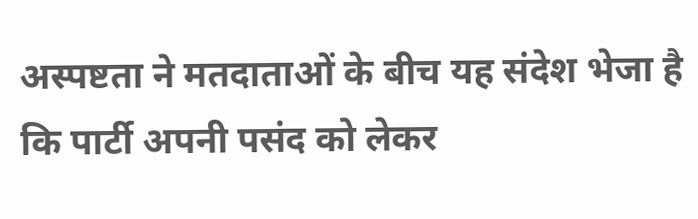अस्पष्टता ने मतदाताओं के बीच यह संदेश भेजा है कि पार्टी अपनी पसंद को लेकर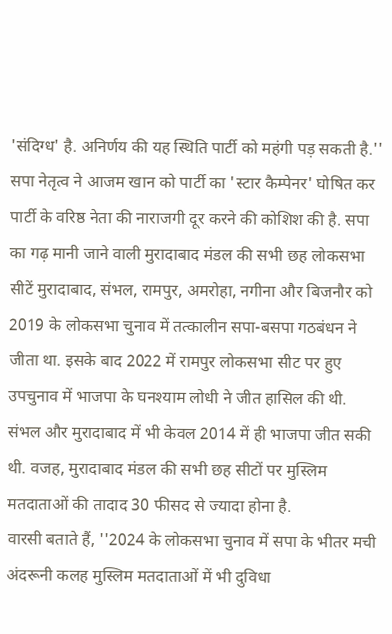'संदिग्ध' है. अनिर्णय की यह स्थिति पार्टी को महंगी पड़ सकती है.''
सपा नेतृत्व ने आजम खान को पार्टी का 'स्टार कैम्पेनर' घोषित कर पार्टी के वरिष्ठ नेता की नाराजगी दूर करने की कोशिश की है. सपा का गढ़ मानी जाने वाली मुरादाबाद मंडल की सभी छह लोकसभा सीटें मुरादाबाद, संभल, रामपुर, अमरोहा, नगीना और बिजनौर को 2019 के लोकसभा चुनाव में तत्कालीन सपा-बसपा गठबंधन ने जीता था. इसके बाद 2022 में रामपुर लोकसभा सीट पर हुए उपचुनाव में भाजपा के घनश्याम लोधी ने जीत हासिल की थी. संभल और मुरादाबाद में भी केवल 2014 में ही भाजपा जीत सकी थी. वजह, मुरादाबाद मंडल की सभी छह सीटों पर मुस्लिम मतदाताओं की तादाद 30 फीसद से ज्यादा होना है.
वारसी बताते हैं, ''2024 के लोकसभा चुनाव में सपा के भीतर मची अंदरूनी कलह मुस्लिम मतदाताओं में भी दुविधा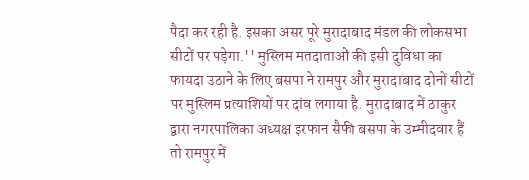पैदा कर रही है. इसका असर पूरे मुरादाबाद मंडल की लोकसभा सीटों पर पड़ेगा.'' मुस्लिम मतदाताओं की इसी दुविधा का फायदा उठाने के लिए बसपा ने रामपुर और मुरादाबाद दोनों सीटों पर मुस्लिम प्रत्याशियों पर दांव लगाया है. मुरादाबाद में ठाकुर द्वारा नगरपालिका अध्यक्ष इरफान सैफी बसपा के उम्मीदवार हैं तो रामपुर में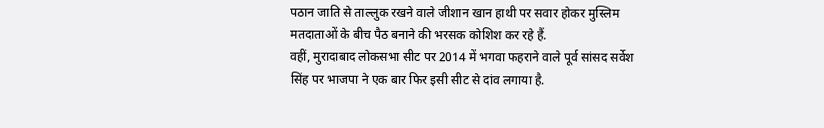पठान जाति से ताल्लुक रखने वाले जीशान खान हाथी पर सवार होकर मुस्लिम मतदाताओं के बीच पैठ बनाने की भरसक कोशिश कर रहे हैं.
वहीं, मुरादाबाद लोकसभा सीट पर 2014 में भगवा फहराने वाले पूर्व सांसद सर्वेश सिंह पर भाजपा ने एक बार फिर इसी सीट से दांव लगाया है.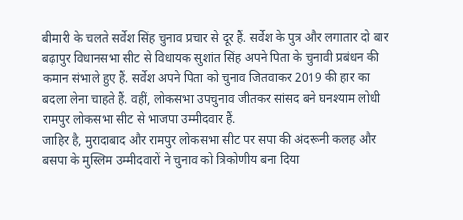बीमारी के चलते सर्वेश सिंह चुनाव प्रचार से दूर हैं. सर्वेश के पुत्र और लगातार दो बार बढ़ापुर विधानसभा सीट से विधायक सुशांत सिंह अपने पिता के चुनावी प्रबंधन की कमान संभाले हुए हैं. सर्वेश अपने पिता को चुनाव जितवाकर 2019 की हार का बदला लेना चाहते हैं. वहीं, लोकसभा उपचुनाव जीतकर सांसद बने घनश्याम लोधी रामपुर लोकसभा सीट से भाजपा उम्मीदवार हैं.
जाहिर है, मुरादाबाद और रामपुर लोकसभा सीट पर सपा की अंदरूनी कलह और बसपा के मुस्लिम उम्मीदवारों ने चुनाव को त्रिकोणीय बना दिया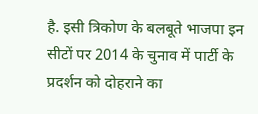है. इसी त्रिकोण के बलबूते भाजपा इन सीटों पर 2014 के चुनाव में पार्टी के प्रदर्शन को दोहराने का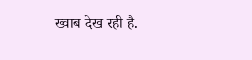ख्वाब देख रही है.